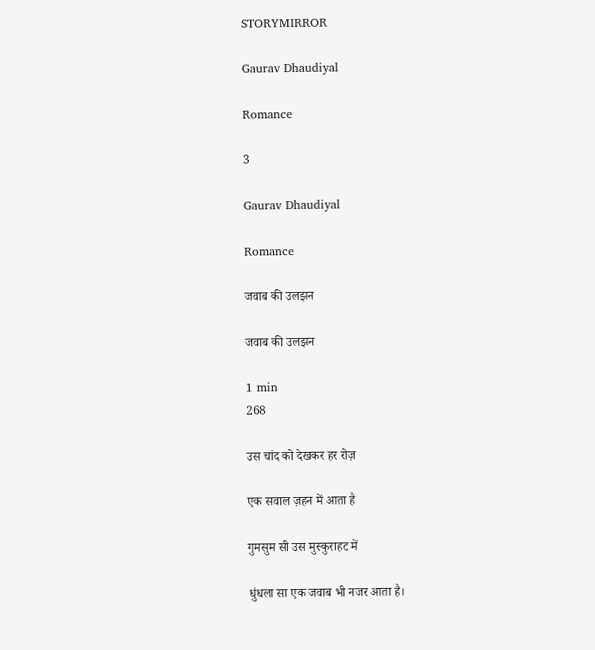STORYMIRROR

Gaurav Dhaudiyal

Romance

3

Gaurav Dhaudiyal

Romance

जवाब की उलझन

जवाब की उलझन

1 min
268

उस चांद को देखकर हर रोज़

एक सवाल ज़हन में आता है

गुमसुम सी उस मुस्कुराहट में

धुंधला सा एक जवाब भी नजर आता है।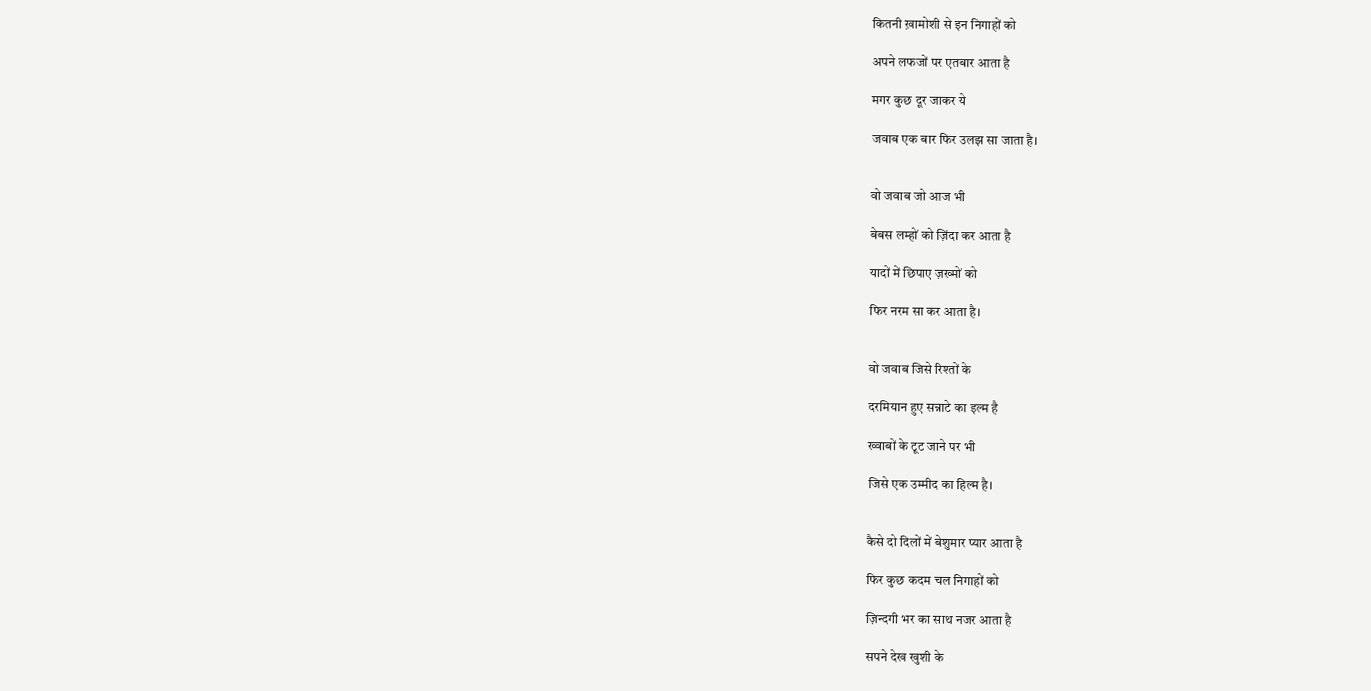कितनी ख़ामोशी से इन निगाहों को

अपने लफजों पर एतबार आता है

मगर कुछ दूर जाकर ये

जवाब एक बार फिर उलझ सा जाता है।


वो जवाब जो आज भी

बेबस लम्हों को ज़िंदा कर आता है

यादों में छिपाए ज़ख्मों को

फिर नरम सा कर आता है।


वो जवाब जिसे रिश्तों के

दरमियान हुए सन्नाटे का इल्म है

ख्वाबों के टूट जाने पर भी

जिसे एक उम्मीद का हिल्म है।


कैसे दो दिलों में बेशुमार प्यार आता है

फिर कुछ कदम चल निगाहों को

ज़िन्दगी भर का साथ नजर आता है

सपने देख खुशी के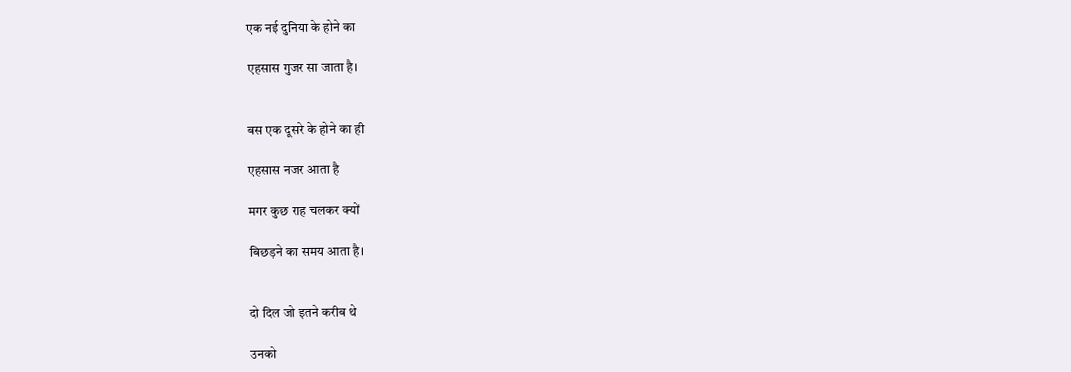एक नई दुनिया के होने का

एहसास गुजर सा जाता है।


बस एक दूसरे के होने का ही

एहसास नजर आता है

मगर कुछ राह चलकर क्यों

बिछड़ने का समय आता है।


दो दिल जो इतने करीब थे

उनको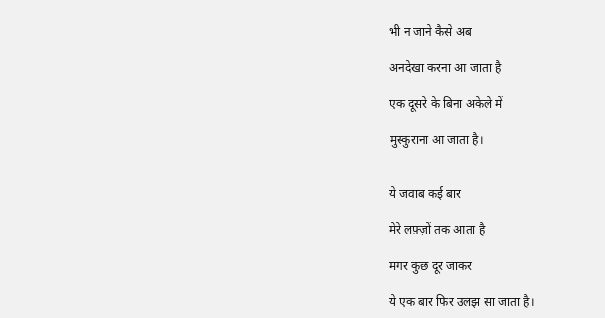भी न जाने कैसे अब

अनदेखा करना आ जाता है

एक दूसरे के बिना अकेले में

मुस्कुराना आ जाता है।


ये जवाब कई बार

मेरे लफ़्ज़ों तक आता है

मगर कुछ दूर जाकर

ये एक बार फिर उलझ सा जाता है।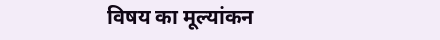विषय का मूल्यांकन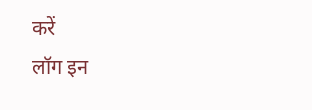करें
लॉग इन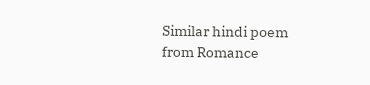Similar hindi poem from Romance